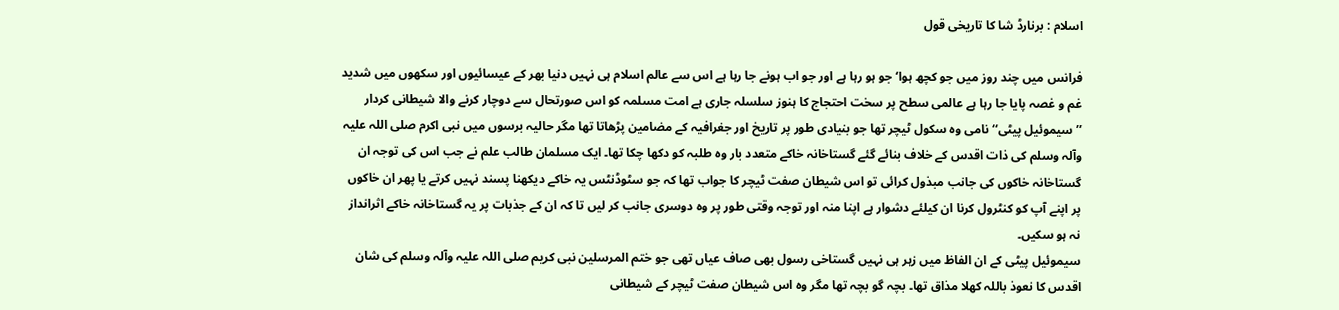اسلام : برنارڈ شا کا تاریخی قول

فرانس میں چند روز میں جو کچھ ہوا‘ جو ہو رہا ہے اور جو اب ہونے جا رہا ہے اس سے عالم اسلام ہی نہیں دنیا بھر کے عیسائیوں اور سکھوں میں شدید غم و غصہ پایا جا رہا ہے عالمی سطح پر سخت احتجاج کا ہنوز سلسلہ جاری ہے امت مسلمہ کو اس صورتحال سے دوچار کرنے والا شیطانی کردار ’’سیموئیل پیٹی‘‘ نامی وہ سکول ٹیچر تھا جو بنیادی طور پر تاریخ اور جغرافیہ کے مضامین پڑھاتا تھا مگر حالیہ برسوں میں نبی اکرم صلی اللہ علیہ وآلہ وسلم کی ذات اقدس کے خلاف بنائے گئے گستاخانہ خاکے متعدد بار وہ طلبہ کو دکھا چکا تھا۔ ایک مسلمان طالب علم نے جب اس کی توجہ ان گستاخانہ خاکوں کی جانب مبذول کرائی تو اس شیطان صفت ٹیچر کا جواب تھا کہ جو سٹوڈنٹس یہ خاکے دیکھنا پسند نہیں کرتے یا پھر ان خاکوں پر اپنے آپ کو کنٹرول کرنا ان کیلئے دشوار ہے اپنا منہ اور توجہ وقتی طور پر وہ دوسری جانب کر لیں تا کہ ان کے جذبات پر یہ گستاخانہ خاکے اثرانداز نہ ہو سکیں۔
سیموئیل پیٹی کے ان الفاظ میں زہر ہی نہیں گستاخی رسول بھی صاف عیاں تھی جو ختم المرسلین نبی کریم صلی اللہ علیہ وآلہ وسلم کی شان اقدس کا نعوذ باللہ کھلا مذاق تھا۔ بچہ گو بچہ تھا مگر وہ اس شیطان صفت ٹیچر کے شیطانی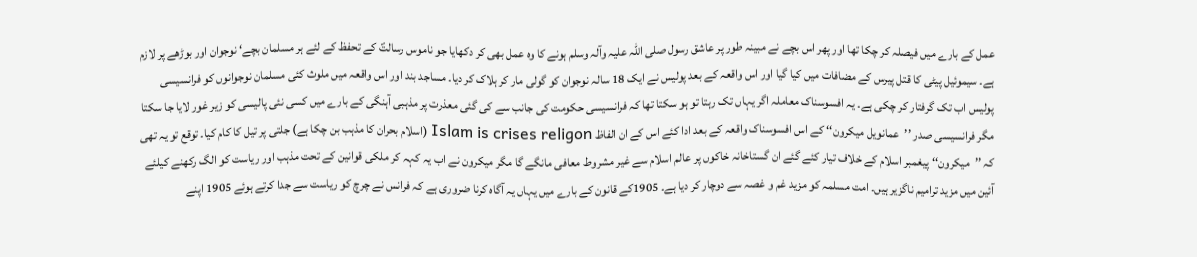عمل کے بارے میں فیصلہ کر چکا تھا اور پھر اس بچے نے مبینہ طور پر عاشق رسول صلی اللہ علیہ وآلہ وسلم ہونے کا وہ عمل بھی کر دکھایا جو ناموس رسالتؐ کے تحفظ کے لئے ہر مسلمان بچے‘ نوجوان اور بوڑھے پر لازم ہے۔ سیموئیل پیٹی کا قتل پیرس کے مضافات میں کیا گیا اور اس واقعہ کے بعد پولیس نے ایک 18 سالہ نوجوان کو گولی مار کر ہلاک کر دیا۔ مساجد بند اور اس واقعہ میں ملوث کئی مسلمان نوجوانوں کو فرانسیسی پولیس اب تک گرفتار کر چکی ہے۔ یہ افسوسناک معاملہ اگر یہاں تک رہتا تو ہو سکتا تھا کہ فرانسیسی حکومت کی جانب سے کی گئی معذرت پر مذہبی آہنگی کے بارے میں کسی نئی پالیسی کو زیر غور لایا جا سکتا مگر فرانسیسی صدر ’’عمانویل میکرون‘‘ کے اس افسوسناک واقعہ کے بعد ادا کئے اس کے ان الفاظ Islam is crises religon (اسلام بحران کا مذہب بن چکا ہے) جلتی پر تیل کا کام کیا۔ توقع تو یہ تھی کہ ’’میکرون‘‘ پیغمبر اسلام کے خلاف تیار کئے گئے ان گستاخانہ خاکوں پر عالم اسلام سے غیر مشروط معافی مانگے گا مگر میکرون نے اب یہ کہہ کر ملکی قوانین کے تحت مذہب اور ریاست کو الگ رکھنے کیلئے آئین میں مزید ترامیم ناگزیر ہیں۔ امت مسلمہ کو مزید غم و غصہ سے دوچار کر دیا ہے۔ 1905کے قانون کے بارے میں یہاں یہ آگاہ کرنا ضروری ہے کہ فرانس نے چرچ کو ریاست سے جدا کرتے ہوئے 1905 اپنے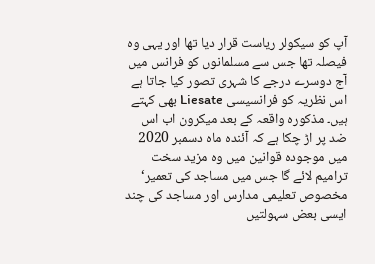آپ کو سیکولر ریاست قرار دیا تھا اور یہی وہ فیصلہ تھا جس سے مسلمانوں کو فرانس میں آج دوسرے درجے کا شہری تصور کیا جاتا ہے اس نظریہ کو فرانسیسی Liesate بھی کہتے ہیں۔ مذکورہ واقعہ کے بعد میکرون اب اس ضد پر اڑ چکا ہے کہ آئندہ ماہ دسمبر 2020 میں موجودہ قوانین میں وہ مزید سخت ترامیم لائے گا جس میں مساجد کی تعمیر‘ مخصوص تعلیمی مدارس اور مساجد کی چند ایسی بعض سہولتیں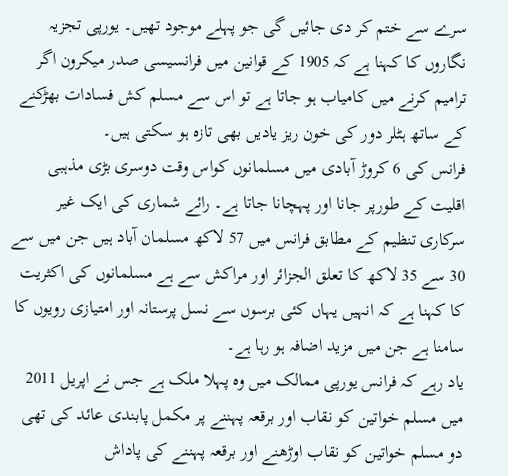سرے سے ختم کر دی جائیں گی جو پہلے موجود تھیں۔ یورپی تجزیہ نگاروں کا کہنا ہے کہ 1905 کے قوانین میں فرانسیسی صدر میکرون اگر ترامیم کرنے میں کامیاب ہو جاتا ہے تو اس سے مسلم کش فسادات بھڑکنے کے ساتھ ہٹلر دور کی خون ریز یادیں بھی تازہ ہو سکتی ہیں۔
فرانس کی 6 کروڑ آبادی میں مسلمانوں کواس وقت دوسری بڑی مذہبی اقلیت کے طورپر جانا اور پہچانا جاتا ہے۔ رائے شماری کی ایک غیر سرکاری تنظیم کے مطابق فرانس میں 57 لاکھ مسلمان آباد ہیں جن میں سے 30 سے 35 لاکھ کا تعلق الجزائر اور مراکش سے ہے مسلمانوں کی اکثریت کا کہنا ہے کہ انہیں یہاں کئی برسوں سے نسل پرستانہ اور امتیازی رویوں کا سامنا ہے جن میں مزید اضافہ ہو رہا ہے۔
یاد رہے کہ فرانس یورپی ممالک میں وہ پہلا ملک ہے جس نے اپریل 2011 میں مسلم خواتین کو نقاب اور برقعہ پہننے پر مکمل پابندی عائد کی تھی دو مسلم خواتین کو نقاب اوڑھنے اور برقعہ پہننے کی پاداش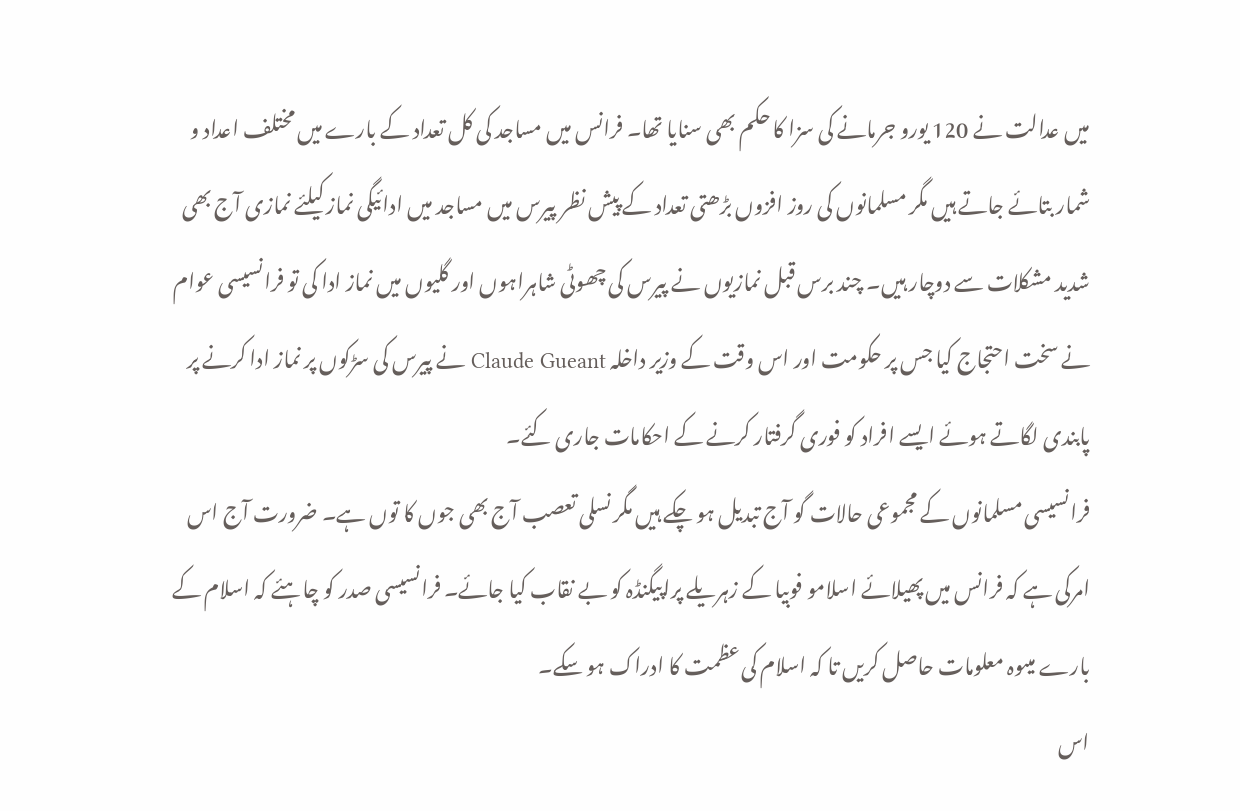میں عدالت نے 120 یورو جرمانے کی سزا کا حکم بھی سنایا تھا۔ فرانس میں مساجد کی کل تعداد کے بارے میں مختلف اعداد و شمار بتائے جاتے ہیں مگر مسلمانوں کی روز افزوں بڑھتی تعداد کے پیش نظر پیرس میں مساجد میں ادائیگی نماز کیلئے نمازی آج بھی شدید مشکلات سے دوچار ہیں۔ چند برس قبل نمازیوں نے پیرس کی چھوٹی شاہراہوں اور گلیوں میں نماز ادا کی تو فرانسیسی عوام نے سخت احتجاج کیا جس پر حکومت اور اس وقت کے وزیر داخلہ Claude Gueant نے پیرس کی سڑکوں پر نماز ادا کرنے پر پابندی لگاتے ہوئے ایسے افراد کو فوری گرفتار کرنے کے احکامات جاری کئے۔
فرانسیسی مسلمانوں کے مجموعی حالات گو آج تبدیل ہو چکے ہیں مگر نسلی تعصب آج بھی جوں کا توں ہے۔ ضرورت آج اس امرکی ہے کہ فرانس میں پھیلائے اسلامو فوبیا کے زہریلے پراپیگنڈہ کو بے نقاب کیا جائے۔ فرانسیسی صدر کو چاہئے کہ اسلام کے بارے میںوہ معلومات حاصل کریں تا کہ اسلام کی عظمت کا ادراک ہو سکے۔
اس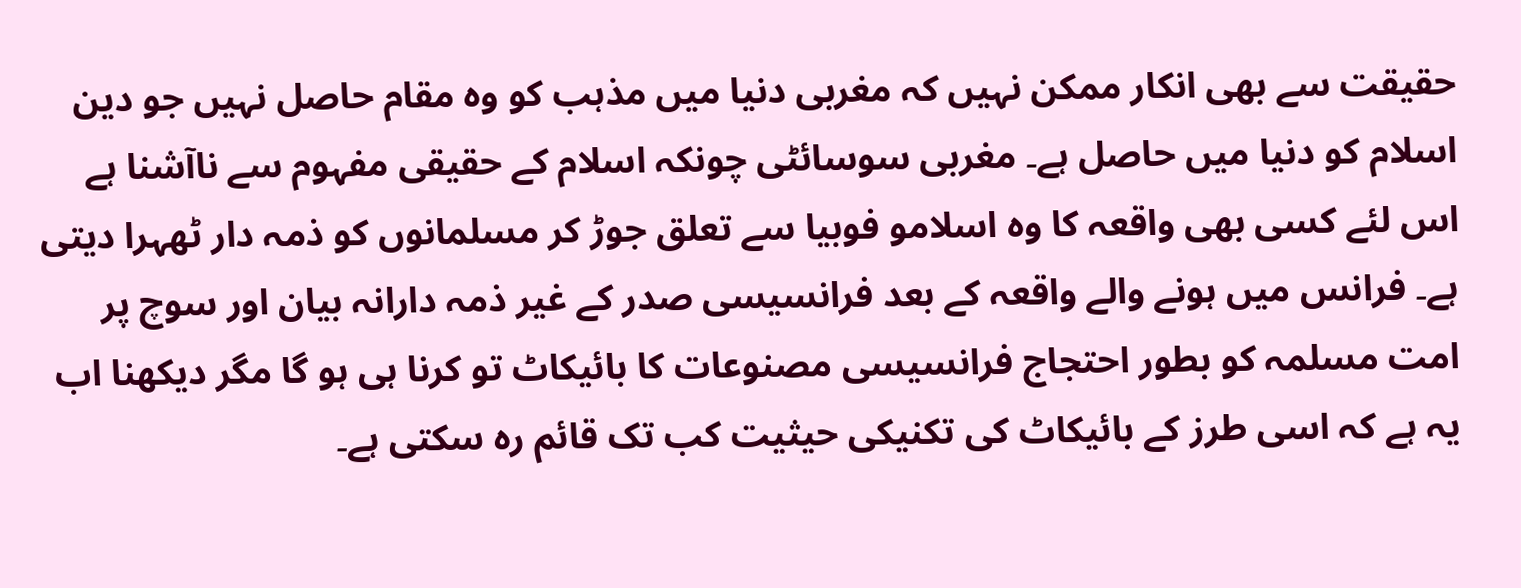حقیقت سے بھی انکار ممکن نہیں کہ مغربی دنیا میں مذہب کو وہ مقام حاصل نہیں جو دین اسلام کو دنیا میں حاصل ہے۔ مغربی سوسائٹی چونکہ اسلام کے حقیقی مفہوم سے ناآشنا ہے اس لئے کسی بھی واقعہ کا وہ اسلامو فوبیا سے تعلق جوڑ کر مسلمانوں کو ذمہ دار ٹھہرا دیتی ہے۔ فرانس میں ہونے والے واقعہ کے بعد فرانسیسی صدر کے غیر ذمہ دارانہ بیان اور سوچ پر امت مسلمہ کو بطور احتجاج فرانسیسی مصنوعات کا بائیکاٹ تو کرنا ہی ہو گا مگر دیکھنا اب یہ ہے کہ اسی طرز کے بائیکاٹ کی تکنیکی حیثیت کب تک قائم رہ سکتی ہے۔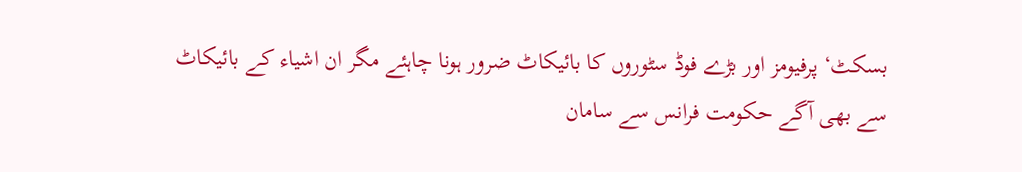بسکٹ‘ پرفیومز اور بڑے فوڈ سٹوروں کا بائیکاٹ ضرور ہونا چاہئے مگر ان اشیاء کے بائیکاٹ سے بھی آگے حکومت فرانس سے سامان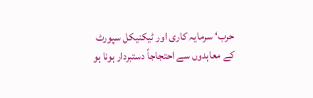حرب‘ سرمایہ کاری اور ٹیکنیکل سپورٹ کے معاہدوں سے احتجاجاً دستبردار ہونا ہو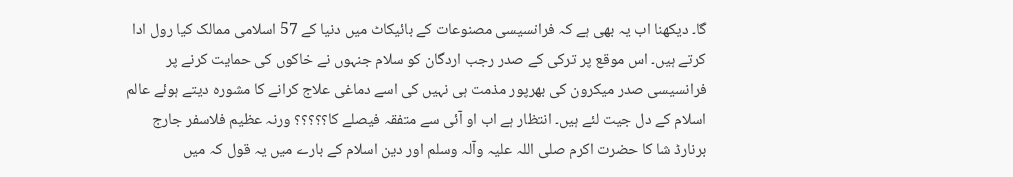گا۔ دیکھنا اب یہ بھی ہے کہ فرانسیسی مصنوعات کے بائیکاٹ میں دنیا کے 57 اسلامی ممالک کیا رول ادا کرتے ہیں۔ اس موقع پر ترکی کے صدر رجب اردگان کو سلام جنہوں نے خاکوں کی حمایت کرنے پر فرانسیسی صدر میکرون کی بھرپور مذمت ہی نہیں کی اسے دماغی علاج کرانے کا مشورہ دیتے ہوئے عالم اسلام کے دل جیت لئے ہیں۔ انتظار ہے اب او آئی سے متفقہ فیصلے کا؟؟؟؟؟ ورنہ عظیم فلاسفر جارج برنارڈ شا کا حضرت اکرم صلی اللہ علیہ وآلہ وسلم اور دین اسلام کے بارے میں یہ قول کہ میں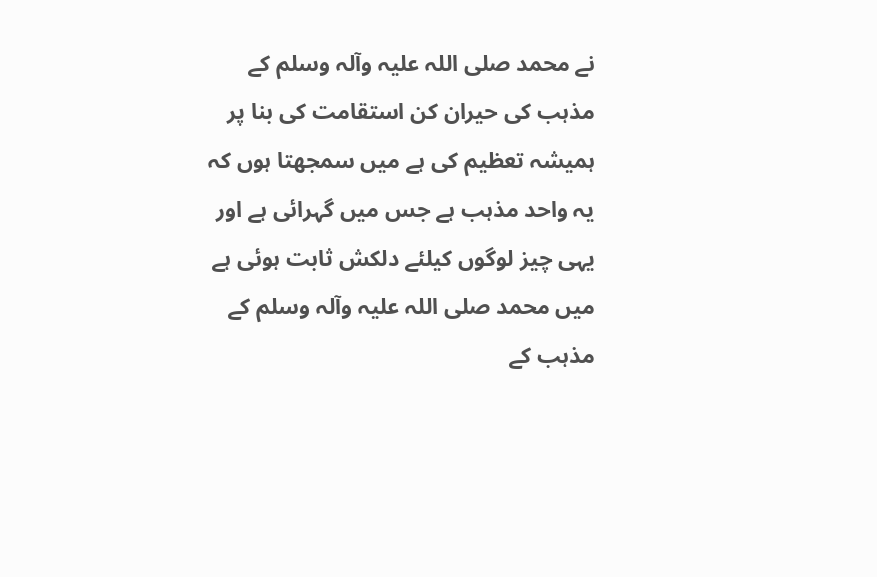نے محمد صلی اللہ علیہ وآلہ وسلم کے مذہب کی حیران کن استقامت کی بنا پر ہمیشہ تعظیم کی ہے میں سمجھتا ہوں کہ یہ واحد مذہب ہے جس میں گہرائی ہے اور یہی چیز لوگوں کیلئے دلکش ثابت ہوئی ہے میں محمد صلی اللہ علیہ وآلہ وسلم کے مذہب کے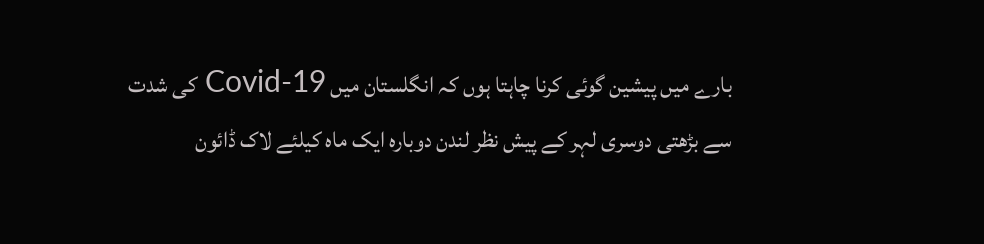بارے میں پیشین گوئی کرنا چاہتا ہوں کہ انگلستان میں Covid-19 کی شدت سے بڑھتی دوسری لہر کے پیش نظر لندن دوبارہ ایک ماہ کیلئے لاک ڈائون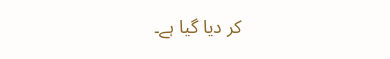کر دیا گیا ہے۔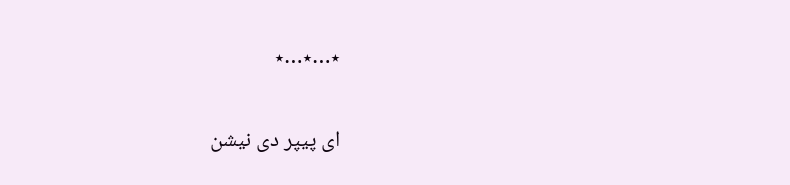٭…٭…٭

ای پیپر دی نیشن